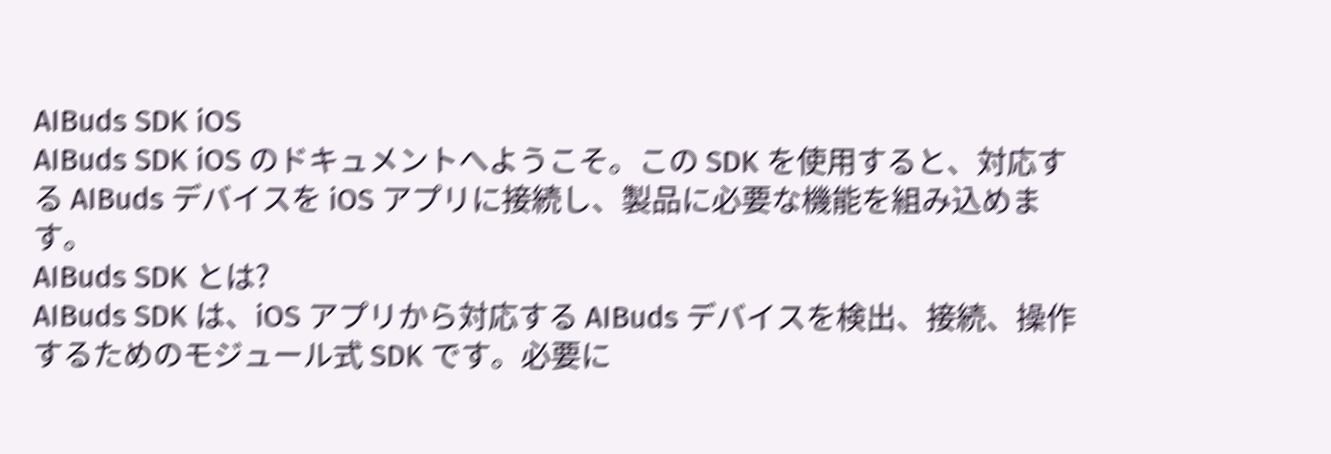AIBuds SDK iOS
AIBuds SDK iOS のドキュメントへようこそ。この SDK を使用すると、対応する AIBuds デバイスを iOS アプリに接続し、製品に必要な機能を組み込めます。
AIBuds SDK とは?
AIBuds SDK は、iOS アプリから対応する AIBuds デバイスを検出、接続、操作するためのモジュール式 SDK です。必要に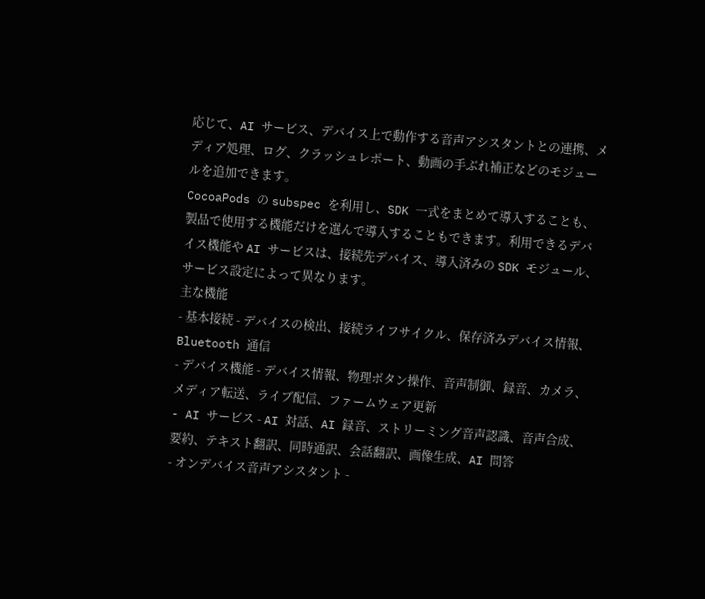応じて、AI サービス、デバイス上で動作する音声アシスタントとの連携、メディア処理、ログ、クラッシュレポート、動画の手ぶれ補正などのモジュールを追加できます。
CocoaPods の subspec を利用し、SDK 一式をまとめて導入することも、製品で使用する機能だけを選んで導入することもできます。利用できるデバイス機能や AI サービスは、接続先デバイス、導入済みの SDK モジュール、サービス設定によって異なります。
主な機能
- 基本接続 - デバイスの検出、接続ライフサイクル、保存済みデバイス情報、Bluetooth 通信
- デバイス機能 - デバイス情報、物理ボタン操作、音声制御、録音、カメラ、メディア転送、ライブ配信、ファームウェア更新
- AI サービス - AI 対話、AI 録音、ストリーミング音声認識、音声合成、要約、テキスト翻訳、同時通訳、会話翻訳、画像生成、AI 問答
- オンデバイス音声アシスタント -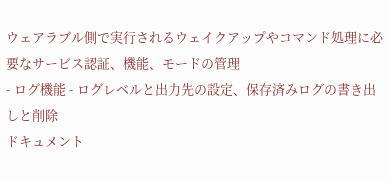ウェアラブル側で実行されるウェイクアップやコマンド処理に必要なサービス認証、機能、モードの管理
- ログ機能 - ログレベルと出力先の設定、保存済みログの書き出しと削除
ドキュメント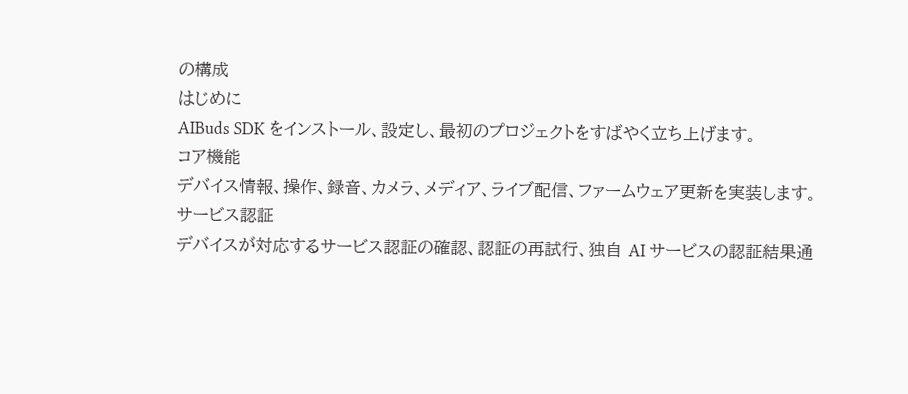の構成
はじめに
AIBuds SDK をインストール、設定し、最初のプロジェクトをすばやく立ち上げます。
コア機能
デバイス情報、操作、録音、カメラ、メディア、ライブ配信、ファームウェア更新を実装します。
サービス認証
デバイスが対応するサービス認証の確認、認証の再試行、独自 AI サービスの認証結果通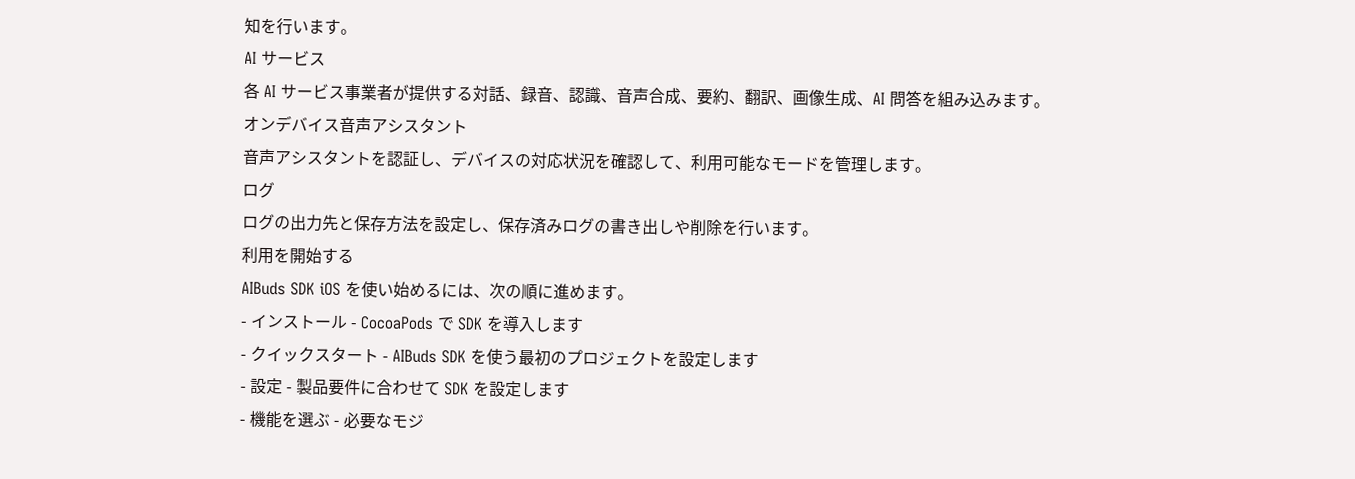知を行います。
AI サービス
各 AI サービス事業者が提供する対話、録音、認識、音声合成、要約、翻訳、画像生成、AI 問答を組み込みます。
オンデバイス音声アシスタント
音声アシスタントを認証し、デバイスの対応状況を確認して、利用可能なモードを管理します。
ログ
ログの出力先と保存方法を設定し、保存済みログの書き出しや削除を行います。
利用を開始する
AIBuds SDK iOS を使い始めるには、次の順に進めます。
- インストール - CocoaPods で SDK を導入します
- クイックスタート - AIBuds SDK を使う最初のプロジェクトを設定します
- 設定 - 製品要件に合わせて SDK を設定します
- 機能を選ぶ - 必要なモジ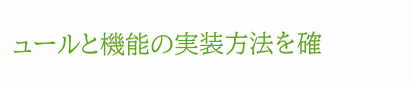ュールと機能の実装方法を確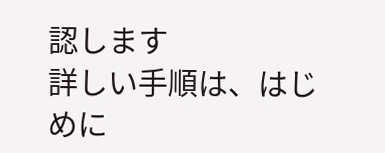認します
詳しい手順は、はじめに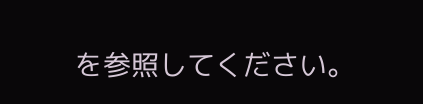を参照してください。